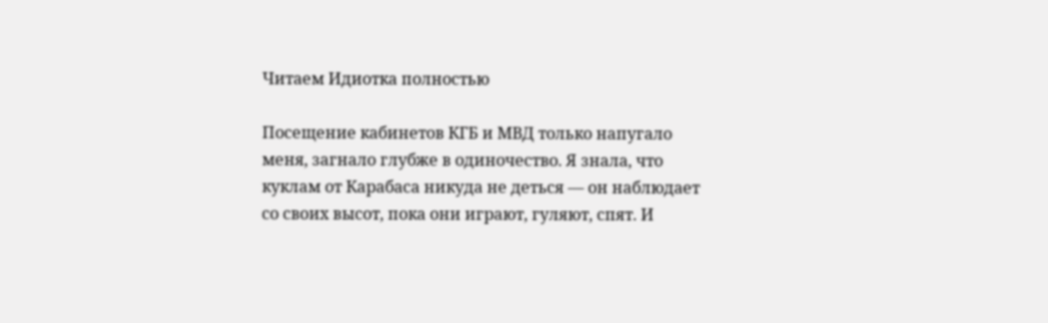Читаем Идиотка полностью

Посещение кабинетов КГБ и МВД только напугало меня, загнало глубже в одиночество. Я знала, что куклам от Карабаса никуда не деться — он наблюдает со своих высот, пока они играют, гуляют, спят. И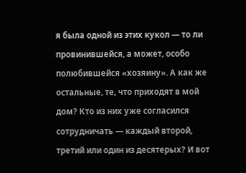я была одной из этих кукол — то ли провинившейся, а может, особо полюбившейся «хозяину». А как же остальные, те, что приходят в мой дом? Кто из них уже согласился сотрудничать — каждый второй, третий или один из десятерых? И вот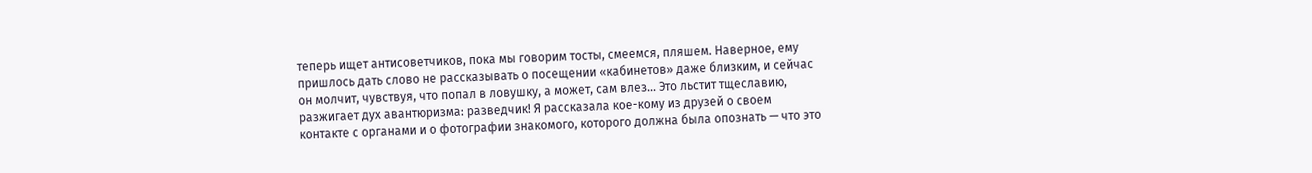теперь ищет антисоветчиков, пока мы говорим тосты, смеемся, пляшем. Наверное, ему пришлось дать слово не рассказывать о посещении «кабинетов» даже близким, и сейчас он молчит, чувствуя, что попал в ловушку, а может, сам влез… Это льстит тщеславию, разжигает дух авантюризма: разведчик! Я рассказала кое-кому из друзей о своем контакте с органами и о фотографии знакомого, которого должна была опознать — что это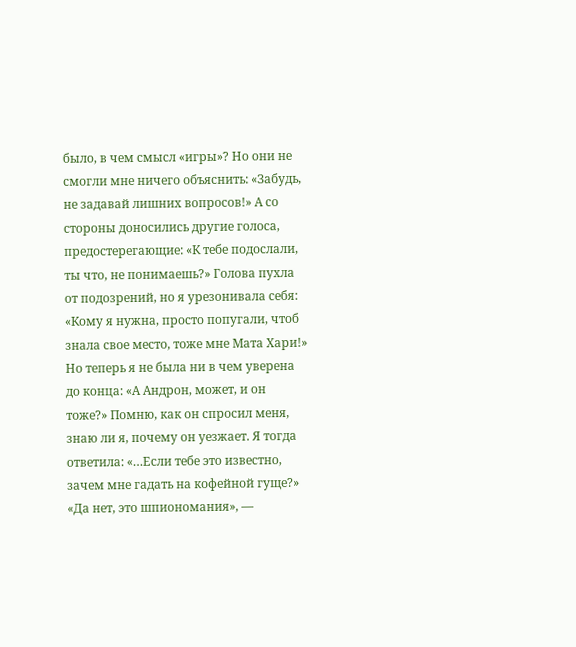было, в чем смысл «игры»? Но они не смогли мне ничего объяснить: «Забудь, не задавай лишних вопросов!» А со стороны доносились другие голоса, предостерегающие: «К тебе подослали, ты что, не понимаешь?» Голова пухла от подозрений, но я урезонивала себя: «Кому я нужна, просто попугали, чтоб знала свое место, тоже мне Мата Хари!» Но теперь я не была ни в чем уверена до конца: «А Андрон, может, и он тоже?» Помню, как он спросил меня, знаю ли я, почему он уезжает. Я тогда ответила: «…Если тебе это известно, зачем мне гадать на кофейной гуще?» «Да нет, это шпиономания», —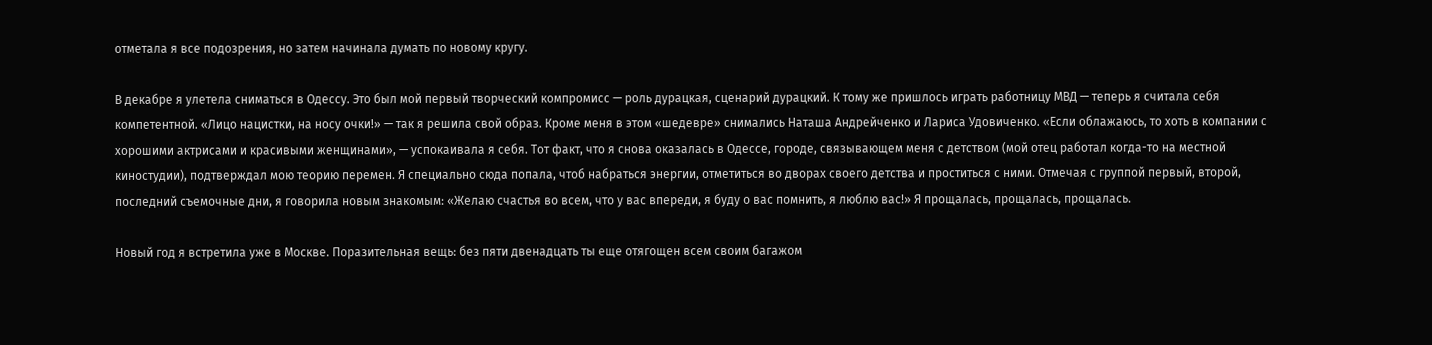отметала я все подозрения, но затем начинала думать по новому кругу.

В декабре я улетела сниматься в Одессу. Это был мой первый творческий компромисс — роль дурацкая, сценарий дурацкий. К тому же пришлось играть работницу МВД — теперь я считала себя компетентной. «Лицо нацистки, на носу очки!» — так я решила свой образ. Кроме меня в этом «шедевре» снимались Наташа Андрейченко и Лариса Удовиченко. «Если облажаюсь, то хоть в компании с хорошими актрисами и красивыми женщинами», — успокаивала я себя. Тот факт, что я снова оказалась в Одессе, городе, связывающем меня с детством (мой отец работал когда-то на местной киностудии), подтверждал мою теорию перемен. Я специально сюда попала, чтоб набраться энергии, отметиться во дворах своего детства и проститься с ними. Отмечая с группой первый, второй, последний съемочные дни, я говорила новым знакомым: «Желаю счастья во всем, что у вас впереди, я буду о вас помнить, я люблю вас!» Я прощалась, прощалась, прощалась.

Новый год я встретила уже в Москве. Поразительная вещь: без пяти двенадцать ты еще отягощен всем своим багажом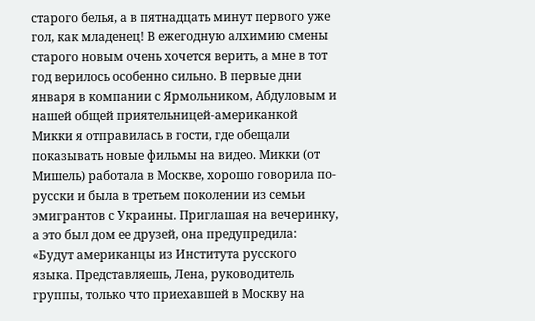старого белья, а в пятнадцать минут первого уже гол, как младенец! В ежегодную алхимию смены старого новым очень хочется верить, а мне в тот год верилось особенно сильно. В первые дни января в компании с Ярмольником, Абдуловым и нашей общей приятельницей-американкой Микки я отправилась в гости, где обещали показывать новые фильмы на видео. Микки (от Мишель) работала в Москве, хорошо говорила по-русски и была в третьем поколении из семьи эмигрантов с Украины. Приглашая на вечеринку, а это был дом ее друзей, она предупредила: «Будут американцы из Института русского языка. Представляешь, Лена, руководитель группы, только что приехавшей в Москву на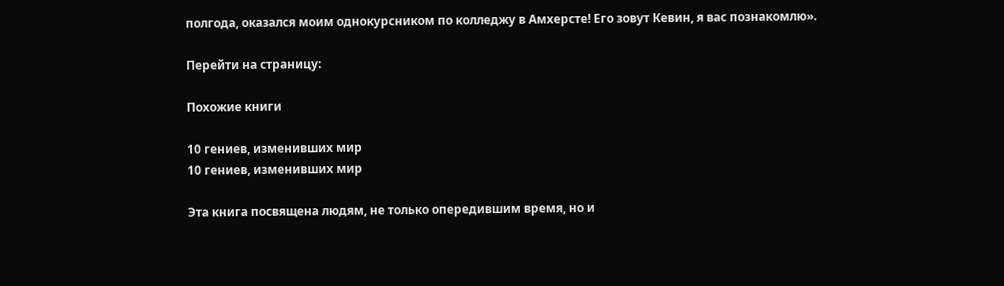полгода, оказался моим однокурсником по колледжу в Амхерсте! Его зовут Кевин, я вас познакомлю».

Перейти на страницу:

Похожие книги

10 гениев, изменивших мир
10 гениев, изменивших мир

Эта книга посвящена людям, не только опередившим время, но и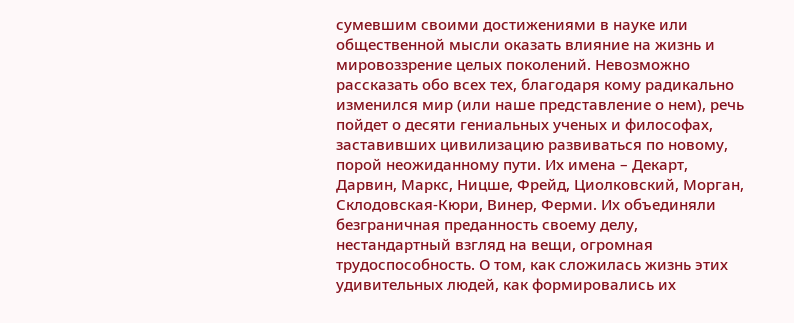сумевшим своими достижениями в науке или общественной мысли оказать влияние на жизнь и мировоззрение целых поколений. Невозможно рассказать обо всех тех, благодаря кому радикально изменился мир (или наше представление о нем), речь пойдет о десяти гениальных ученых и философах, заставивших цивилизацию развиваться по новому, порой неожиданному пути. Их имена – Декарт, Дарвин, Маркс, Ницше, Фрейд, Циолковский, Морган, Склодовская-Кюри, Винер, Ферми. Их объединяли безграничная преданность своему делу, нестандартный взгляд на вещи, огромная трудоспособность. О том, как сложилась жизнь этих удивительных людей, как формировались их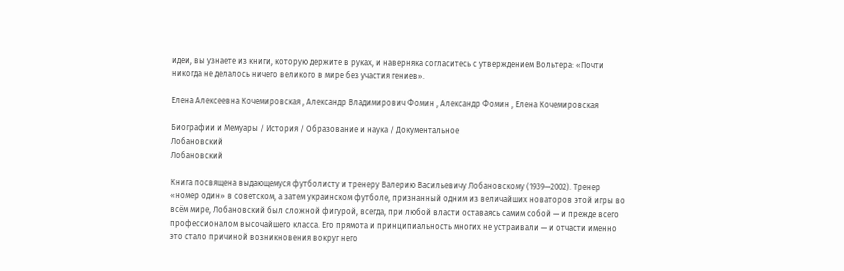идеи, вы узнаете из книги, которую держите в руках, и наверняка согласитесь с утверждением Вольтера: «Почти никогда не делалось ничего великого в мире без участия гениев».

Елена Алексеевна Кочемировская , Александр Владимирович Фомин , Александр Фомин , Елена Кочемировская

Биографии и Мемуары / История / Образование и наука / Документальное
Лобановский
Лобановский

Книга посвящена выдающемуся футболисту и тренеру Валерию Васильевичу Лобановскому (1939—2002). Тренер «номер один» в советском, а затем украинском футболе, признанный одним из величайших новаторов этой игры во всём мире, Лобановский был сложной фигурой, всегда, при любой власти оставаясь самим собой — и прежде всего профессионалом высочайшего класса. Его прямота и принципиальность многих не устраивали — и отчасти именно это стало причиной возникновения вокруг него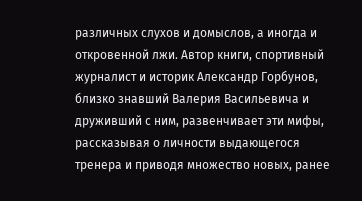различных слухов и домыслов, а иногда и откровенной лжи. Автор книги, спортивный журналист и историк Александр Горбунов, близко знавший Валерия Васильевича и друживший с ним, развенчивает эти мифы, рассказывая о личности выдающегося тренера и приводя множество новых, ранее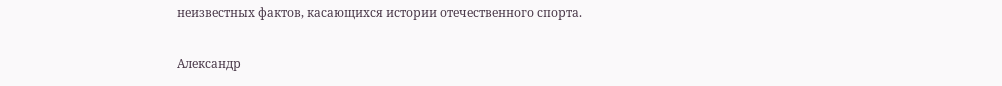неизвестных фактов, касающихся истории отечественного спорта.

Александр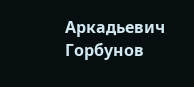Аркадьевич Горбунов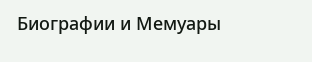Биографии и Мемуары